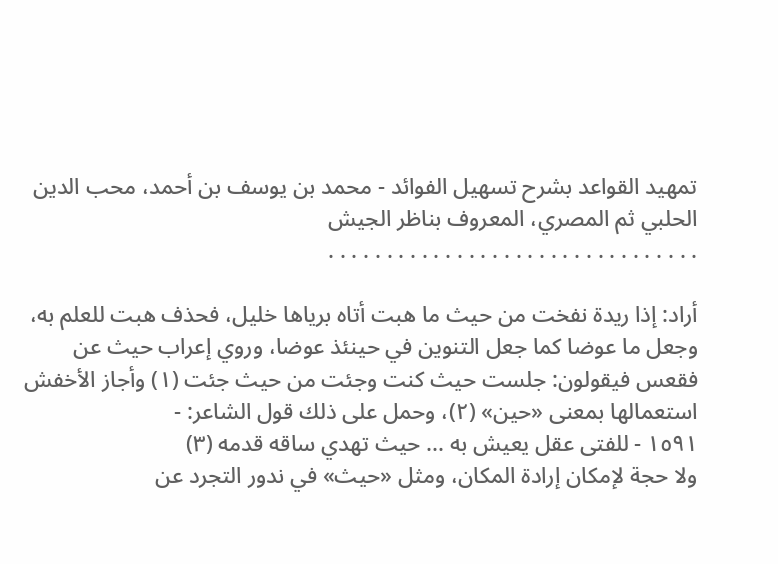تمهيد القواعد بشرح تسهيل الفوائد - محمد بن يوسف بن أحمد، محب الدين الحلبي ثم المصري، المعروف بناظر الجيش
. . . . . . . . . . . . . . . . . . . . . . . . . . . . . . . .

أراد: إذا ريدة نفخت من حيث ما هبت أتاه برياها خليل، فحذف هبت للعلم به، وجعل ما عوضا كما جعل التنوين في حينئذ عوضا، وروي إعراب حيث عن فقعس فيقولون: جلست حيث كنت وجئت من حيث جئت (١) وأجاز الأخفش استعمالها بمعنى «حين» (٢)، وحمل على ذلك قول الشاعر: -
١٥٩١ - للفتى عقل يعيش به ... حيث تهدي ساقه قدمه (٣)
ولا حجة لإمكان إرادة المكان، ومثل «حيث» في ندور التجرد عن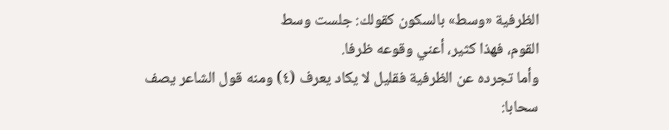الظرفية «وسط» بالسكون كقولك: جلست وسط
القوم، فهذا كثير، أعني وقوعه ظرفا.
وأما تجرده عن الظرفية فقليل لا يكاد يعرف (٤) ومنه قول الشاعر يصف سحابا: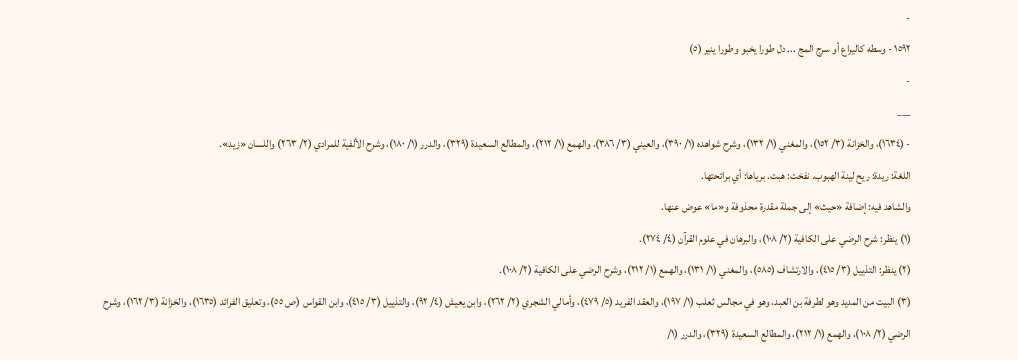-
١٥٩٢ - وسطه كاليراع أو سرج المج ... دل طورا يخبو وطورا ينير (٥)
-
___
- (١٦٣٤)، والخزانة (٣/ ١٥٢)، والمغني (١/ ١٣٢)، وشرح شواهده (١/ ٣٩٠)، والعيني (٣/ ٣٨٦)، والهمع (١/ ٢١٢)، والمطالع السعيدة (٣٢٩)، والدرر (١/ ١٨٠)، وشرح الألفية للمرادي (٢/ ٢٦٣) واللسان «زيد».
اللغة: ريدة: ريح لينة الهبوب. نفخت: هبت. برياها: أي برائحتها.
والشاهد فيه: إضافة «حيث» إلى جملة مقدرة محذوفة و«ما» عوض عنها.
(١) ينظر: شرح الرضي على الكافية (٢/ ١٠٨)، والبرهان في علوم القرآن (٤/ ٢٧٤).
(٢) ينظر: التذييل (٣/ ٤١٥)، والارتشاف (٥٨٥)، والمغني (١/ ١٣١)، والهمع (١/ ٢١٢)، وشرح الرضي على الكافية (٢/ ١٠٨).
(٣) البيت من المديد وهو لطرفة بن العبد، وهو في مجالس ثعلب (١/ ١٩٧)، والعقد الفريد (٥/ ٤٧٩)، وأمالي الشجري (٢/ ٢٦٢)، وابن يعيش (٤/ ٩٢)، والتذييل (٣/ ٤١٥)، وابن القواس (ص ٥٥)، وتعليق الفرائد (١٦٣٥)، والخزانة (٣/ ١٦٢)، وشرح الرضي (٢/ ١٠٨)، والهمع (١/ ٢١٢)، والمطالع السعيدة (٣٢٩)، والدرر (١/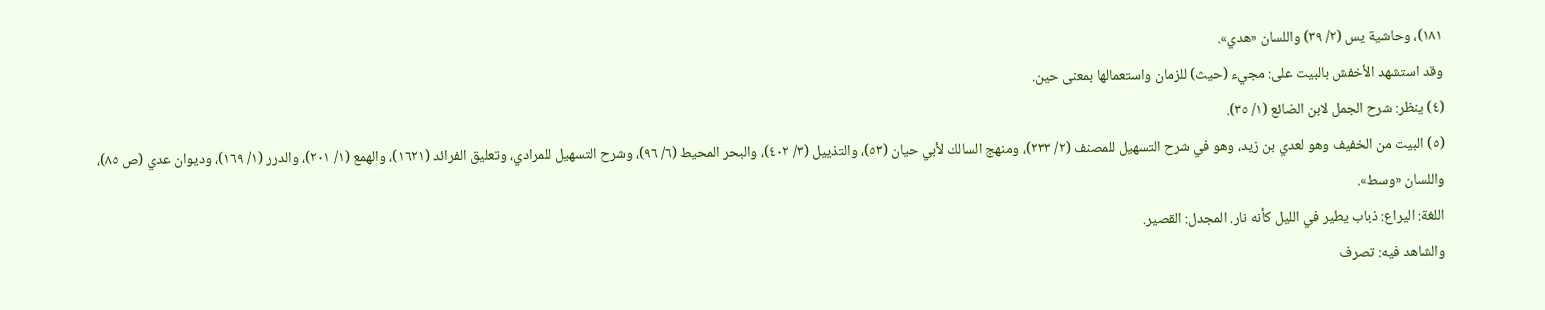١٨١)، وحاشية يس (٢/ ٣٩) واللسان «هدي».
وقد استشهد الأخفش بالبيت على: مجيء (حيث) للزمان واستعمالها بمعنى حين.
(٤) ينظر: شرح الجمل لابن الضائع (١/ ٣٥).
(٥) البيت من الخفيف وهو لعدي بن زيد، وهو في شرح التسهيل للمصنف (٢/ ٢٣٣)، ومنهج السالك لأبي حيان (٥٣)، والتذييل (٣/ ٤٠٢)، والبحر المحيط (٦/ ٩٦)، وشرح التسهيل للمرادي، وتعليق الفرائد (١٦٢١)، والهمع (١/ ٢٠١)، والدرر (١/ ١٦٩)، وديوان عدي (ص ٨٥)، واللسان «وسط».
اللغة: اليراع: ذباب يطير في الليل كأنه نار. المجدل: القصير.
والشاهد فيه: تصرف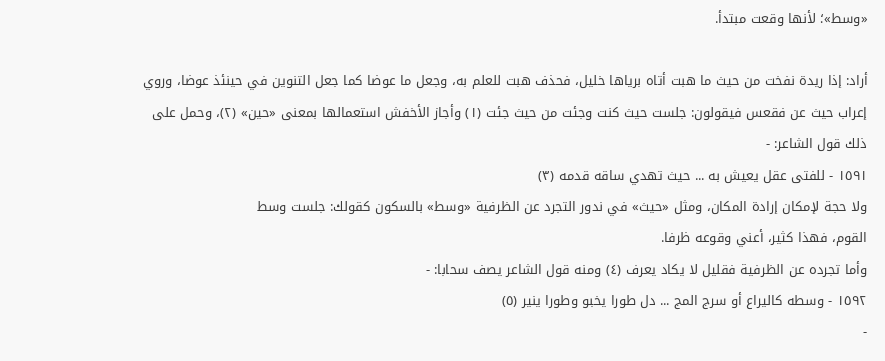«وسط»؛ لأنها وقعت مبتدأ.

أراد: إذا ريدة نفخت من حيث ما هبت أتاه برياها خليل، فحذف هبت للعلم به، وجعل ما عوضا كما جعل التنوين في حينئذ عوضا، وروي إعراب حيث عن فقعس فيقولون: جلست حيث كنت وجئت من حيث جئت (١) وأجاز الأخفش استعمالها بمعنى «حين» (٢)، وحمل على ذلك قول الشاعر: -
١٥٩١ - للفتى عقل يعيش به ... حيث تهدي ساقه قدمه (٣)
ولا حجة لإمكان إرادة المكان، ومثل «حيث» في ندور التجرد عن الظرفية «وسط» بالسكون كقولك: جلست وسط
القوم، فهذا كثير، أعني وقوعه ظرفا.
وأما تجرده عن الظرفية فقليل لا يكاد يعرف (٤) ومنه قول الشاعر يصف سحابا: -
١٥٩٢ - وسطه كاليراع أو سرج المج ... دل طورا يخبو وطورا ينير (٥)
-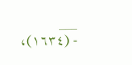___
- (١٦٣٤)،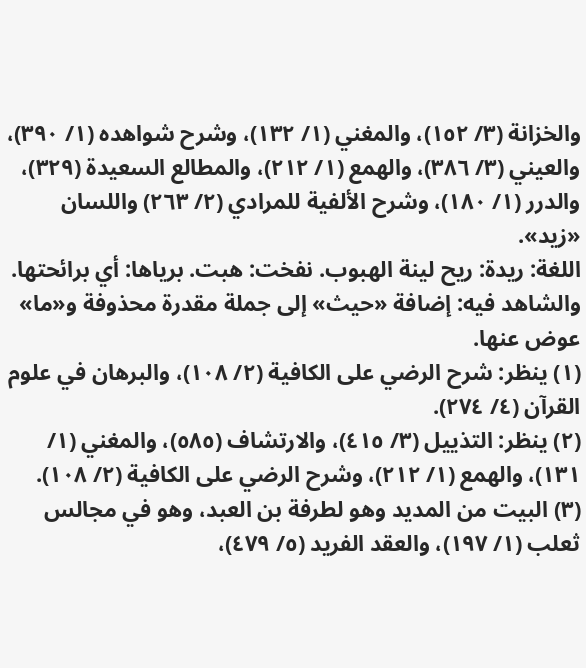والخزانة (٣/ ١٥٢)، والمغني (١/ ١٣٢)، وشرح شواهده (١/ ٣٩٠)، والعيني (٣/ ٣٨٦)، والهمع (١/ ٢١٢)، والمطالع السعيدة (٣٢٩)، والدرر (١/ ١٨٠)، وشرح الألفية للمرادي (٢/ ٢٦٣) واللسان «زيد».
اللغة: ريدة: ريح لينة الهبوب. نفخت: هبت. برياها: أي برائحتها.
والشاهد فيه: إضافة «حيث» إلى جملة مقدرة محذوفة و«ما» عوض عنها.
(١) ينظر: شرح الرضي على الكافية (٢/ ١٠٨)، والبرهان في علوم القرآن (٤/ ٢٧٤).
(٢) ينظر: التذييل (٣/ ٤١٥)، والارتشاف (٥٨٥)، والمغني (١/ ١٣١)، والهمع (١/ ٢١٢)، وشرح الرضي على الكافية (٢/ ١٠٨).
(٣) البيت من المديد وهو لطرفة بن العبد، وهو في مجالس ثعلب (١/ ١٩٧)، والعقد الفريد (٥/ ٤٧٩)،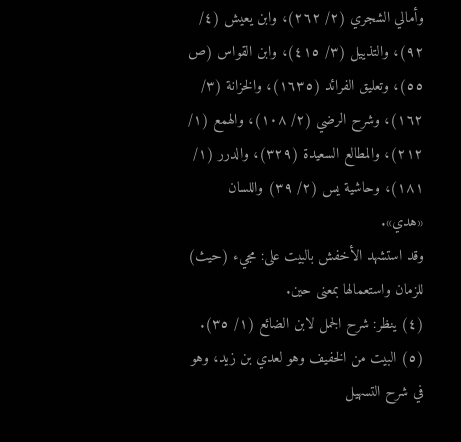وأمالي الشجري (٢/ ٢٦٢)، وابن يعيش (٤/ ٩٢)، والتذييل (٣/ ٤١٥)، وابن القواس (ص ٥٥)، وتعليق الفرائد (١٦٣٥)، والخزانة (٣/ ١٦٢)، وشرح الرضي (٢/ ١٠٨)، والهمع (١/ ٢١٢)، والمطالع السعيدة (٣٢٩)، والدرر (١/ ١٨١)، وحاشية يس (٢/ ٣٩) واللسان «هدي».
وقد استشهد الأخفش بالبيت على: مجيء (حيث) للزمان واستعمالها بمعنى حين.
(٤) ينظر: شرح الجمل لابن الضائع (١/ ٣٥).
(٥) البيت من الخفيف وهو لعدي بن زيد، وهو في شرح التسهيل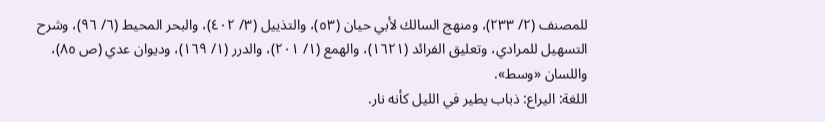للمصنف (٢/ ٢٣٣)، ومنهج السالك لأبي حيان (٥٣)، والتذييل (٣/ ٤٠٢)، والبحر المحيط (٦/ ٩٦)، وشرح التسهيل للمرادي، وتعليق الفرائد (١٦٢١)، والهمع (١/ ٢٠١)، والدرر (١/ ١٦٩)، وديوان عدي (ص ٨٥)، واللسان «وسط».
اللغة: اليراع: ذباب يطير في الليل كأنه نار.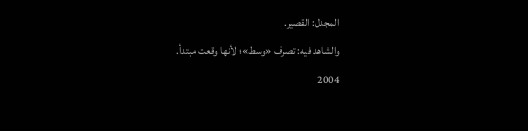المجدل: القصير.
والشاهد فيه: تصرف «وسط»؛ لأنها وقعت مبتدأ.
2004